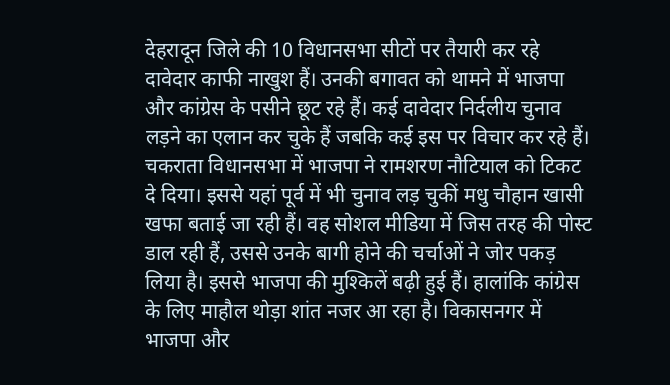देहरादून जिले की 10 विधानसभा सीटों पर तैयारी कर रहे दावेदार काफी नाखुश हैं। उनकी बगावत को थामने में भाजपा और कांग्रेस के पसीने छूट रहे हैं। कई दावेदार निर्दलीय चुनाव लड़ने का एलान कर चुके हैं जबकि कई इस पर विचार कर रहे हैं। चकराता विधानसभा में भाजपा ने रामशरण नौटियाल को टिकट दे दिया। इससे यहां पूर्व में भी चुनाव लड़ चुकीं मधु चौहान खासी खफा बताई जा रही हैं। वह सोशल मीडिया में जिस तरह की पोस्ट डाल रही हैं, उससे उनके बागी होने की चर्चाओं ने जोर पकड़ लिया है। इससे भाजपा की मुश्किलें बढ़ी हुई हैं। हालांकि कांग्रेस के लिए माहौल थोड़ा शांत नजर आ रहा है। विकासनगर में भाजपा और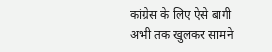कांग्रेस के लिए ऐसे बागी अभी तक खुलकर सामने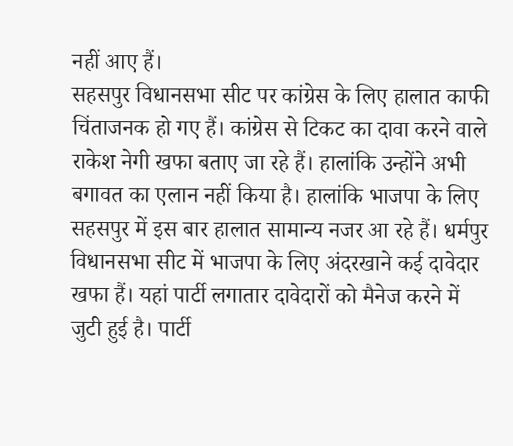नहीं आए हैं।
सहसपुर विधानसभा सीट पर कांग्रेस के लिए हालात काफी चिंताजनक हो गए हैं। कांग्रेस से टिकट का दावा करने वाले राकेश नेगी खफा बताए जा रहे हैं। हालांकि उन्होंने अभी बगावत का एलान नहीं किया है। हालांकि भाजपा के लिए सहसपुर में इस बार हालात सामान्य नजर आ रहे हैं। धर्मपुर विधानसभा सीट में भाजपा के लिए अंदरखाने कई दावेदार खफा हैं। यहां पार्टी लगातार दावेदारों को मैनेज करने में जुटी हुई है। पार्टी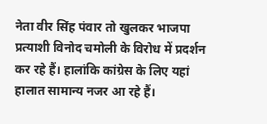नेता वीर सिंह पंवार तो खुलकर भाजपा प्रत्याशी विनोद चमोली के विरोध में प्रदर्शन कर रहे हैं। हालांकि कांग्रेस के लिए यहां हालात सामान्य नजर आ रहे हैं।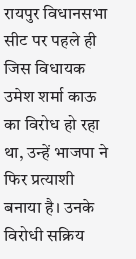रायपुर विधानसभा सीट पर पहले ही जिस विधायक उमेश शर्मा काऊ का विरोध हो रहा था, उन्हें भाजपा ने फिर प्रत्याशी बनाया है। उनके विरोधी सक्रिय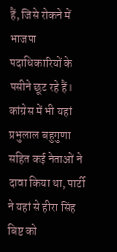हैं, जिसे रोकने में भाजपा पदाधिकारियों के पसीने छूट रहे हैं। कांग्रेस में भी यहां प्रभुलाल बहुगुणा सहित कई नेताओं ने दावा किया था, पार्टी ने यहां से हीरा सिंह बिष्ट को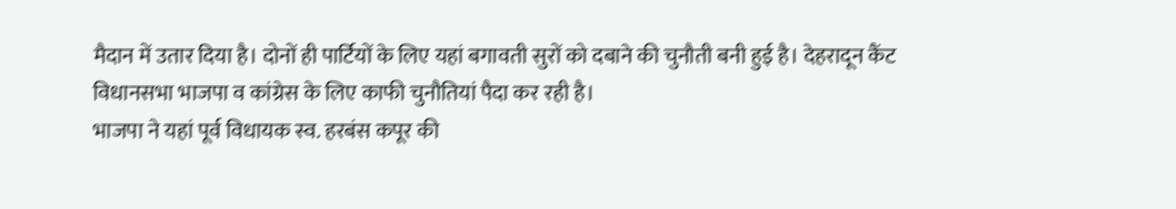मैदान में उतार दिया है। दोनों ही पार्टियों के लिए यहां बगावती सुरों को दबाने की चुनौती बनी हुई है। देहरादून कैंट विधानसभा भाजपा व कांग्रेस के लिए काफी चुनौतियां पैदा कर रही है।
भाजपा ने यहां पूर्व विधायक स्व. हरबंस कपूर की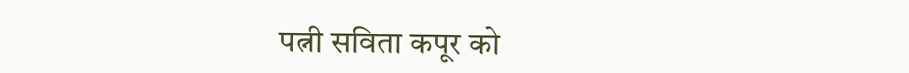पत्नी सविता कपूर को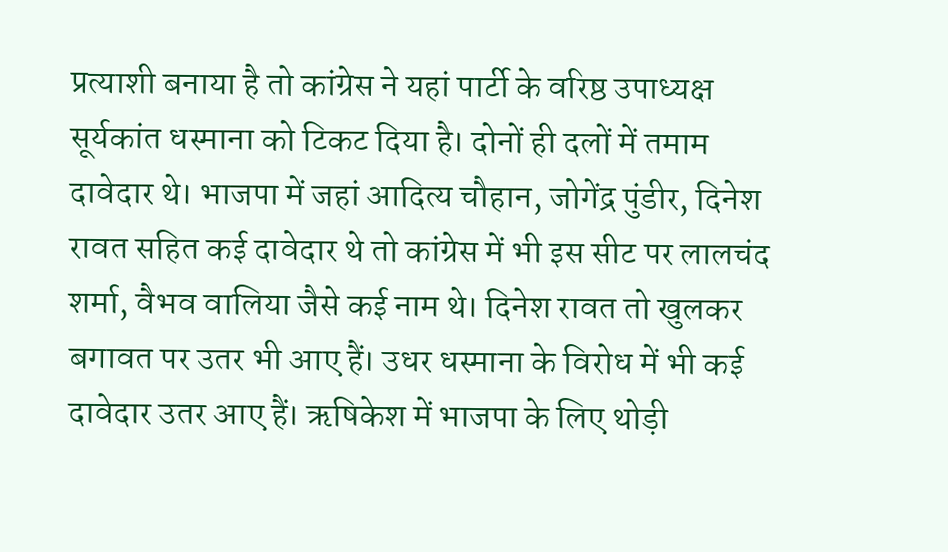प्रत्याशी बनाया है तो कांग्रेस ने यहां पार्टी के वरिष्ठ उपाध्यक्ष सूर्यकांत धस्माना को टिकट दिया है। दोनों ही दलों में तमाम दावेदार थे। भाजपा में जहां आदित्य चौहान, जोगेंद्र पुंडीर, दिनेश रावत सहित कई दावेदार थे तो कांग्रेस में भी इस सीट पर लालचंद शर्मा, वैभव वालिया जैसे कई नाम थे। दिनेश रावत तो खुलकर बगावत पर उतर भी आए हैं। उधर धस्माना के विरोध में भी कई दावेदार उतर आए हैं। ऋषिकेश में भाजपा के लिए थोड़ी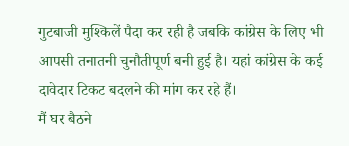गुटबाजी मुश्किलें पैदा कर रही है जबकि कांग्रेस के लिए भी आपसी तनातनी चुनौतीपूर्ण बनी हुई है। यहां कांग्रेस के कई दावेदार टिकट बदलने की मांग कर रहे हैं।
मैं घर बैठने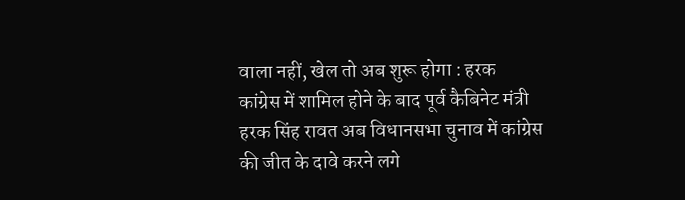वाला नहीं, खेल तो अब शुरू होगा : हरक
कांग्रेस में शामिल होने के बाद पूर्व कैबिनेट मंत्री हरक सिंह रावत अब विधानसभा चुनाव में कांग्रेस की जीत के दावे करने लगे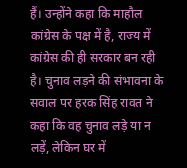हैं। उन्होंने कहा कि माहौल कांग्रेस के पक्ष में है, राज्य में कांग्रेस की ही सरकार बन रही है। चुनाव लड़ने की संभावना के सवाल पर हरक सिंह रावत ने कहा कि वह चुनाव लड़े या न लड़ें, लेकिन घर में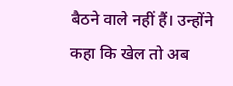बैठने वाले नहीं हैं। उन्होंने कहा कि खेल तो अब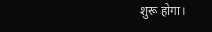शुरू होगा।